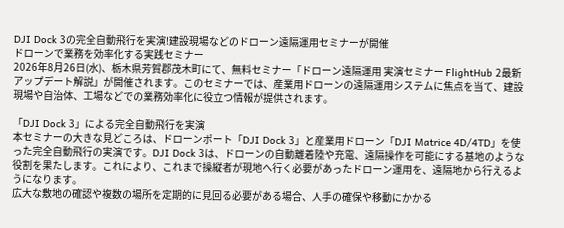DJI Dock 3の完全自動飛行を実演!建設現場などのドローン遠隔運用セミナーが開催
ドローンで業務を効率化する実践セミナー
2026年8月26日(水)、栃木県芳賀郡茂木町にて、無料セミナー「ドローン遠隔運用 実演セミナー FlightHub 2最新アップデート解説」が開催されます。このセミナーでは、産業用ドローンの遠隔運用システムに焦点を当て、建設現場や自治体、工場などでの業務効率化に役立つ情報が提供されます。

「DJI Dock 3」による完全自動飛行を実演
本セミナーの大きな見どころは、ドローンポート「DJI Dock 3」と産業用ドローン「DJI Matrice 4D/4TD」を使った完全自動飛行の実演です。DJI Dock 3は、ドローンの自動離着陸や充電、遠隔操作を可能にする基地のような役割を果たします。これにより、これまで操縦者が現地へ行く必要があったドローン運用を、遠隔地から行えるようになります。
広大な敷地の確認や複数の場所を定期的に見回る必要がある場合、人手の確保や移動にかかる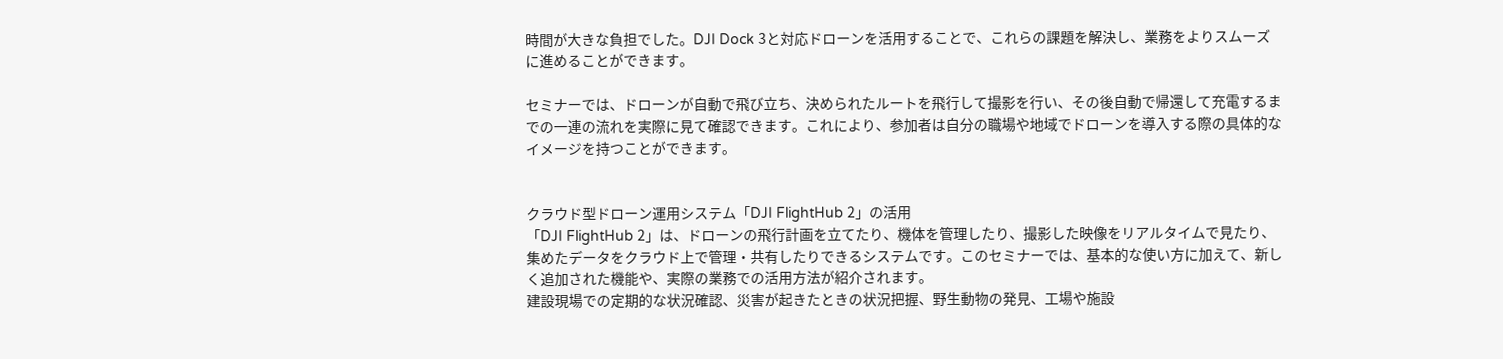時間が大きな負担でした。DJI Dock 3と対応ドローンを活用することで、これらの課題を解決し、業務をよりスムーズに進めることができます。

セミナーでは、ドローンが自動で飛び立ち、決められたルートを飛行して撮影を行い、その後自動で帰還して充電するまでの一連の流れを実際に見て確認できます。これにより、参加者は自分の職場や地域でドローンを導入する際の具体的なイメージを持つことができます。


クラウド型ドローン運用システム「DJI FlightHub 2」の活用
「DJI FlightHub 2」は、ドローンの飛行計画を立てたり、機体を管理したり、撮影した映像をリアルタイムで見たり、集めたデータをクラウド上で管理・共有したりできるシステムです。このセミナーでは、基本的な使い方に加えて、新しく追加された機能や、実際の業務での活用方法が紹介されます。
建設現場での定期的な状況確認、災害が起きたときの状況把握、野生動物の発見、工場や施設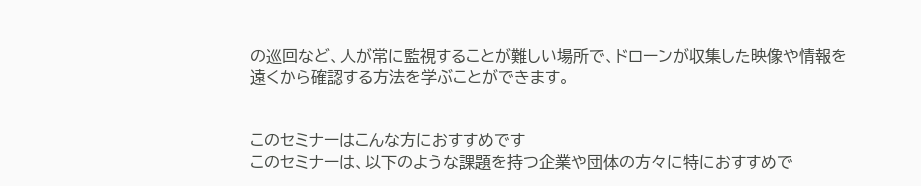の巡回など、人が常に監視することが難しい場所で、ドローンが収集した映像や情報を遠くから確認する方法を学ぶことができます。


このセミナーはこんな方におすすめです
このセミナーは、以下のような課題を持つ企業や団体の方々に特におすすめで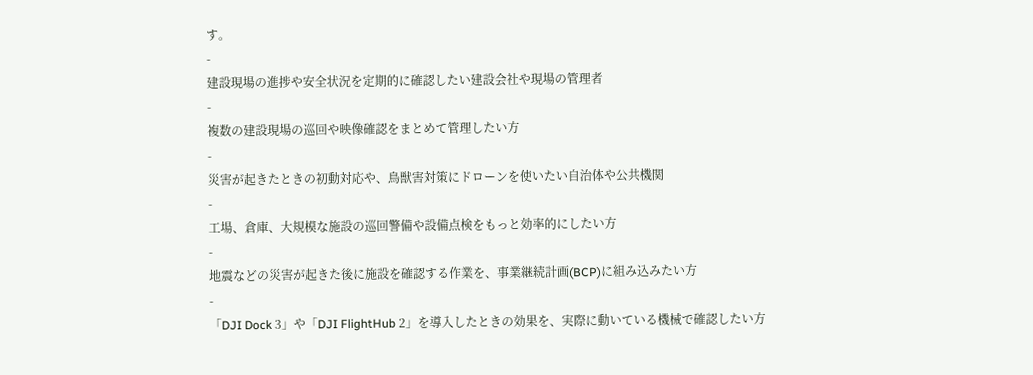す。
-
建設現場の進捗や安全状況を定期的に確認したい建設会社や現場の管理者
-
複数の建設現場の巡回や映像確認をまとめて管理したい方
-
災害が起きたときの初動対応や、鳥獣害対策にドローンを使いたい自治体や公共機関
-
工場、倉庫、大規模な施設の巡回警備や設備点検をもっと効率的にしたい方
-
地震などの災害が起きた後に施設を確認する作業を、事業継続計画(BCP)に組み込みたい方
-
「DJI Dock 3」や「DJI FlightHub 2」を導入したときの効果を、実際に動いている機械で確認したい方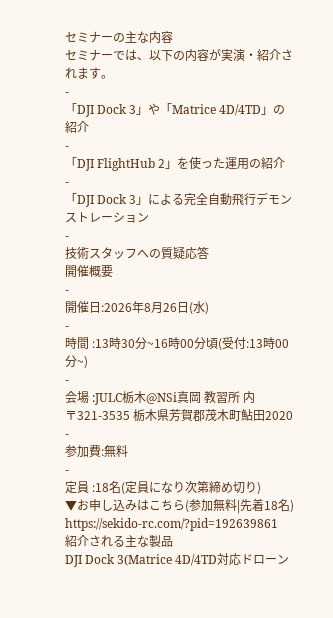セミナーの主な内容
セミナーでは、以下の内容が実演・紹介されます。
-
「DJI Dock 3」や「Matrice 4D/4TD」の紹介
-
「DJI FlightHub 2」を使った運用の紹介
-
「DJI Dock 3」による完全自動飛行デモンストレーション
-
技術スタッフへの質疑応答
開催概要
-
開催日:2026年8月26日(水)
-
時間 :13時30分~16時00分頃(受付:13時00分~)
-
会場 :JULC栃木@NSi真岡 教習所 内
〒321-3535 栃木県芳賀郡茂木町鮎田2020 -
参加費:無料
-
定員 :18名(定員になり次第締め切り)
▼お申し込みはこちら(参加無料|先着18名)
https://sekido-rc.com/?pid=192639861
紹介される主な製品
DJI Dock 3(Matrice 4D/4TD対応ドローン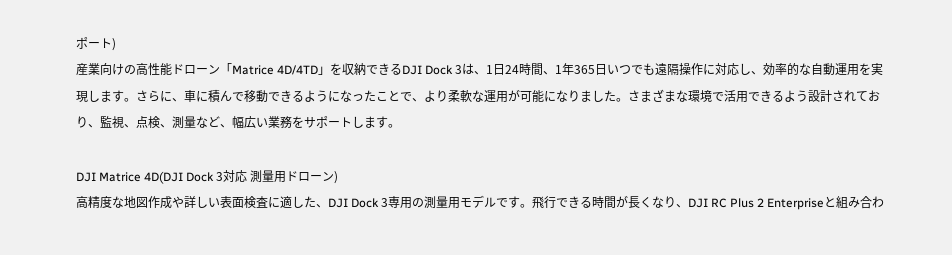ポート)
産業向けの高性能ドローン「Matrice 4D/4TD」を収納できるDJI Dock 3は、1日24時間、1年365日いつでも遠隔操作に対応し、効率的な自動運用を実現します。さらに、車に積んで移動できるようになったことで、より柔軟な運用が可能になりました。さまざまな環境で活用できるよう設計されており、監視、点検、測量など、幅広い業務をサポートします。

DJI Matrice 4D(DJI Dock 3対応 測量用ドローン)
高精度な地図作成や詳しい表面検査に適した、DJI Dock 3専用の測量用モデルです。飛行できる時間が長くなり、DJI RC Plus 2 Enterpriseと組み合わ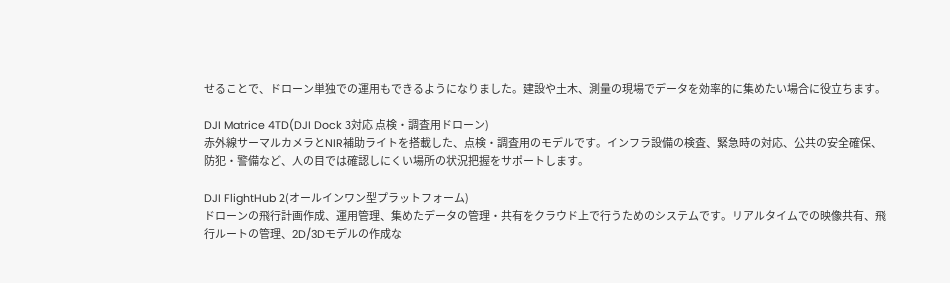せることで、ドローン単独での運用もできるようになりました。建設や土木、測量の現場でデータを効率的に集めたい場合に役立ちます。

DJI Matrice 4TD(DJI Dock 3対応 点検・調査用ドローン)
赤外線サーマルカメラとNIR補助ライトを搭載した、点検・調査用のモデルです。インフラ設備の検査、緊急時の対応、公共の安全確保、防犯・警備など、人の目では確認しにくい場所の状況把握をサポートします。

DJI FlightHub 2(オールインワン型プラットフォーム)
ドローンの飛行計画作成、運用管理、集めたデータの管理・共有をクラウド上で行うためのシステムです。リアルタイムでの映像共有、飛行ルートの管理、2D/3Dモデルの作成な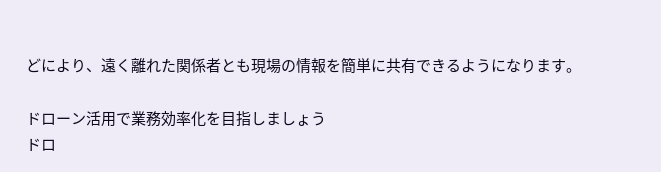どにより、遠く離れた関係者とも現場の情報を簡単に共有できるようになります。

ドローン活用で業務効率化を目指しましょう
ドロ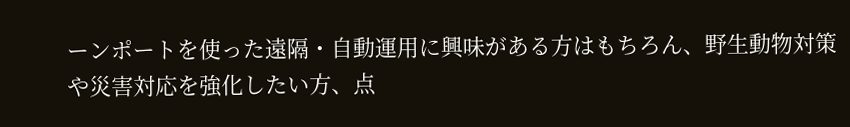ーンポートを使った遠隔・自動運用に興味がある方はもちろん、野生動物対策や災害対応を強化したい方、点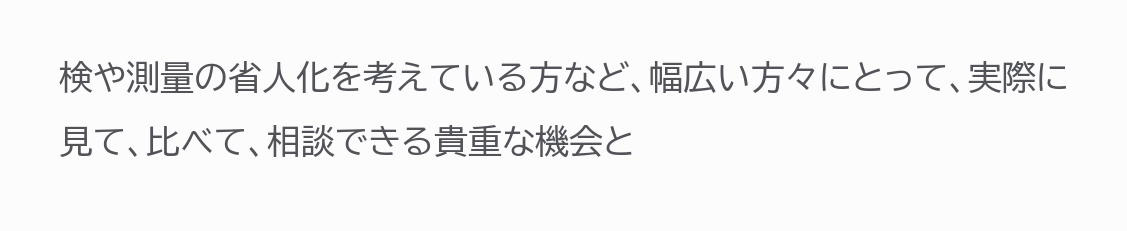検や測量の省人化を考えている方など、幅広い方々にとって、実際に見て、比べて、相談できる貴重な機会と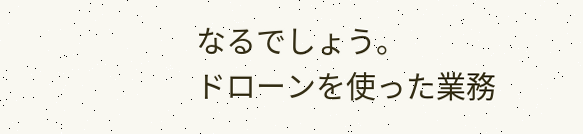なるでしょう。
ドローンを使った業務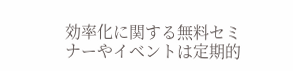効率化に関する無料セミナーやイベントは定期的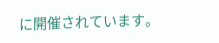に開催されています。